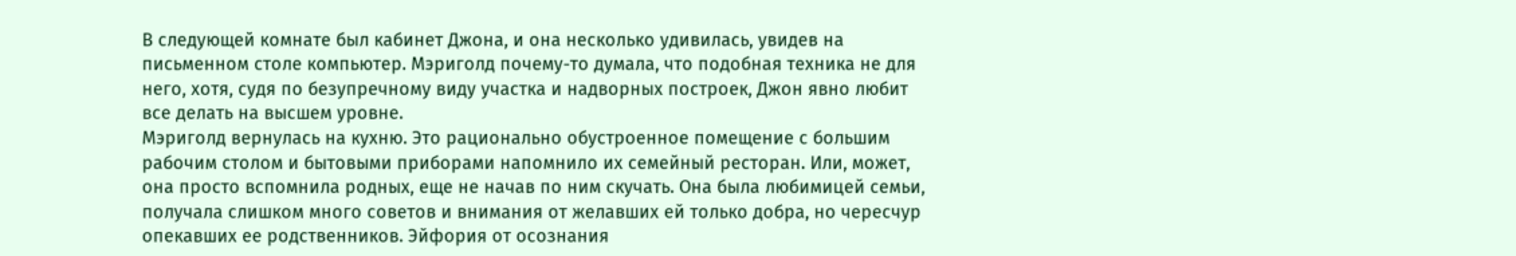В следующей комнате был кабинет Джона, и она несколько удивилась, увидев на письменном столе компьютер. Мэриголд почему-то думала, что подобная техника не для него, хотя, судя по безупречному виду участка и надворных построек, Джон явно любит все делать на высшем уровне.
Мэриголд вернулась на кухню. Это рационально обустроенное помещение с большим рабочим столом и бытовыми приборами напомнило их семейный ресторан. Или, может, она просто вспомнила родных, еще не начав по ним скучать. Она была любимицей семьи, получала слишком много советов и внимания от желавших ей только добра, но чересчур опекавших ее родственников. Эйфория от осознания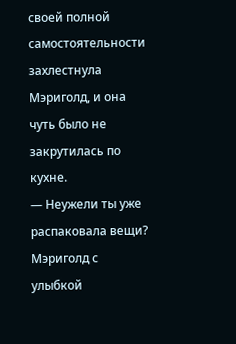своей полной самостоятельности захлестнула Мэриголд, и она чуть было не закрутилась по кухне.
— Неужели ты уже распаковала вещи?
Мэриголд с улыбкой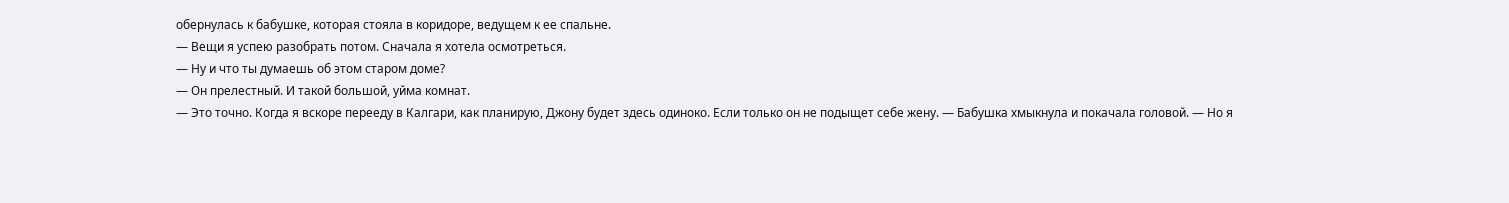обернулась к бабушке, которая стояла в коридоре, ведущем к ее спальне.
— Вещи я успею разобрать потом. Сначала я хотела осмотреться.
— Ну и что ты думаешь об этом старом доме?
— Он прелестный. И такой большой, уйма комнат.
— Это точно. Когда я вскоре перееду в Калгари, как планирую, Джону будет здесь одиноко. Если только он не подыщет себе жену. — Бабушка хмыкнула и покачала головой. — Но я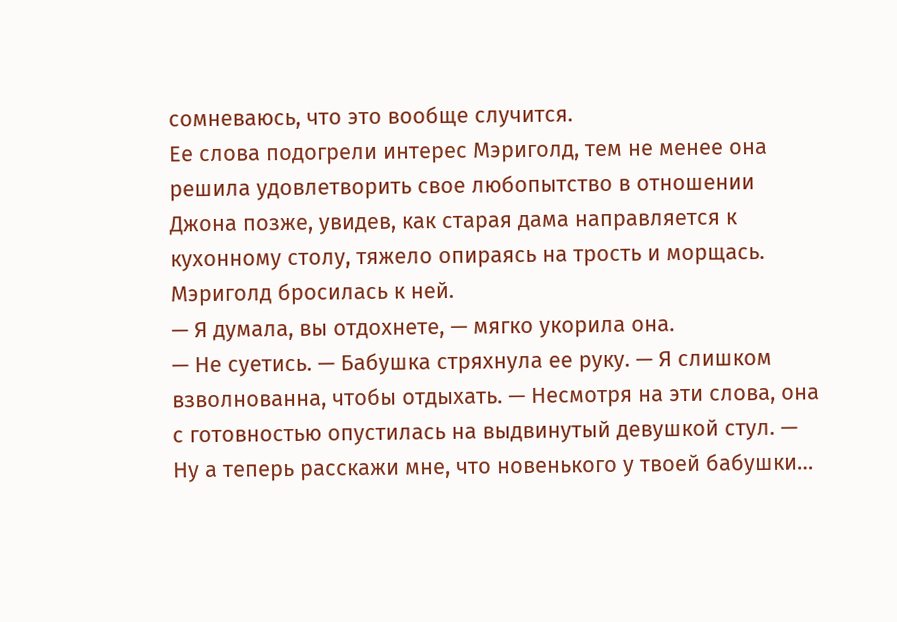сомневаюсь, что это вообще случится.
Ее слова подогрели интерес Мэриголд, тем не менее она решила удовлетворить свое любопытство в отношении Джона позже, увидев, как старая дама направляется к кухонному столу, тяжело опираясь на трость и морщась.
Мэриголд бросилась к ней.
— Я думала, вы отдохнете, — мягко укорила она.
— Не суетись. — Бабушка стряхнула ее руку. — Я слишком взволнованна, чтобы отдыхать. — Несмотря на эти слова, она с готовностью опустилась на выдвинутый девушкой стул. — Ну а теперь расскажи мне, что новенького у твоей бабушки…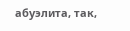абуэлита, так,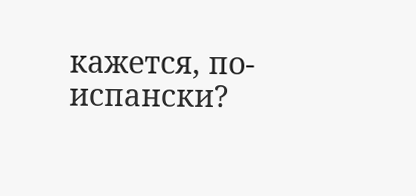кажется, по-испански?